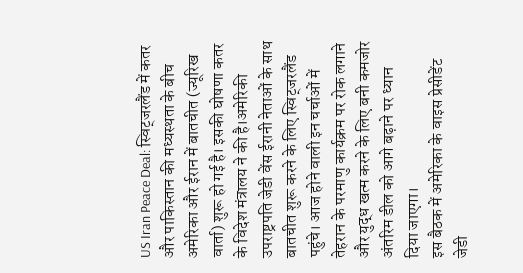US Iran Peace Deal: स्विट्जरलैंड में कतर और पाकिस्तान की मध्यस्थता के बीच अमेरिका और ईरान में बातचीत (ज्यूरिख वार्ता) शुरू हो गई है। इसकी घोषणा कतर के विदेश मंत्रालय ने की है।अमेरिकी उपराष्ट्रपति जेडी वेंस ईरानी नेताओं के साथ बातचीत शुरू करने के लिए स्विट्जरलैंड पहुंचे। आज होने वाली इन चर्चाओं में तेहरान के परमाणु कार्यक्रम पर रोक लगाने और युद्ध खत्म करने के लिए बनी कमजोर अंतरिम डील को आगे बढ़ाने पर ध्यान दिया जाएगा।
इस बैठक में अमेरिका के वाइस प्रेसीडेंट जेडी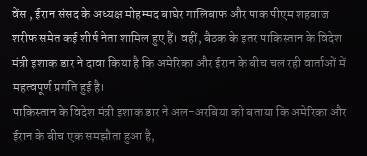वेंस , ईरान संसद के अध्यक्ष मोहम्मद बाघेर गालिबाफ और पाक पीएम शहबाज शरीफ समेत कई शीर्ष नेता शामिल हुए हैं। वहीं, बैठक के इतर पाकिस्तान के विदेश मंत्री इशाक डार ने दावा किया है कि अमेरिका और ईरान के बीच चल रही वार्ताओं में महत्वपूर्ण प्रगति हुई है।
पाकिस्तान के विदेश मंत्री इशाक डार ने अल-अरबिया को बताया कि अमेरिका और ईरान के बीच एक समझौता हुआ है,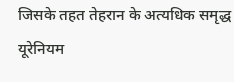जिसके तहत तेहरान के अत्यधिक समृद्ध यूरेनियम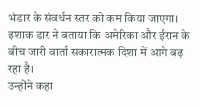भंडार के संवर्धन स्तर को कम किया जाएगा। इशाक डार ने बताया कि अमेरिका और ईरान के बीच जारी वार्ता सकारात्मक दिशा में आगे बढ़ रहा है।
उन्होंने कहा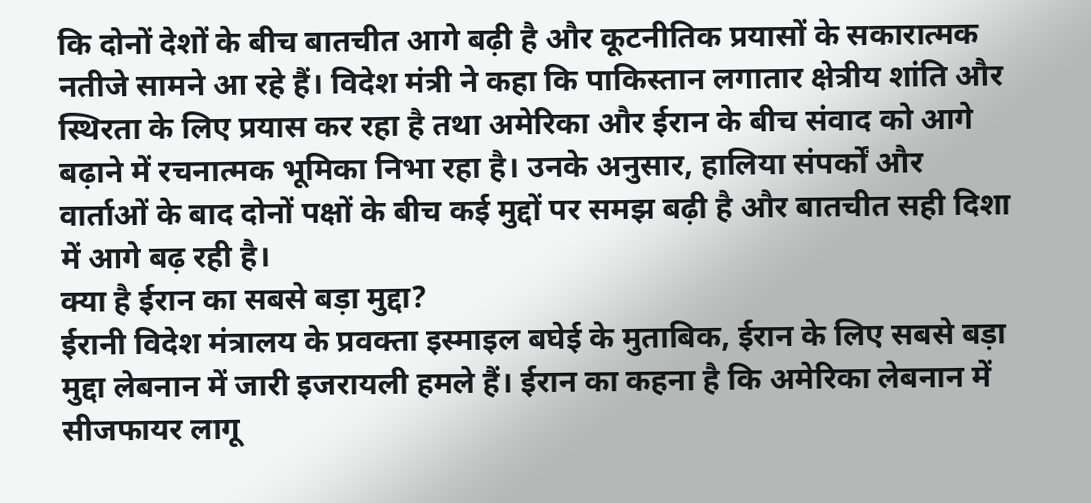कि दोनों देशों के बीच बातचीत आगे बढ़ी है और कूटनीतिक प्रयासों के सकारात्मक नतीजे सामने आ रहे हैं। विदेश मंत्री ने कहा कि पाकिस्तान लगातार क्षेत्रीय शांति और स्थिरता के लिए प्रयास कर रहा है तथा अमेरिका और ईरान के बीच संवाद को आगे बढ़ाने में रचनात्मक भूमिका निभा रहा है। उनके अनुसार, हालिया संपर्कों और वार्ताओं के बाद दोनों पक्षों के बीच कई मुद्दों पर समझ बढ़ी है और बातचीत सही दिशा में आगे बढ़ रही है।
क्या है ईरान का सबसे बड़ा मुद्दा?
ईरानी विदेश मंत्रालय के प्रवक्ता इस्माइल बघेई के मुताबिक, ईरान के लिए सबसे बड़ा मुद्दा लेबनान में जारी इजरायली हमले हैं। ईरान का कहना है कि अमेरिका लेबनान में सीजफायर लागू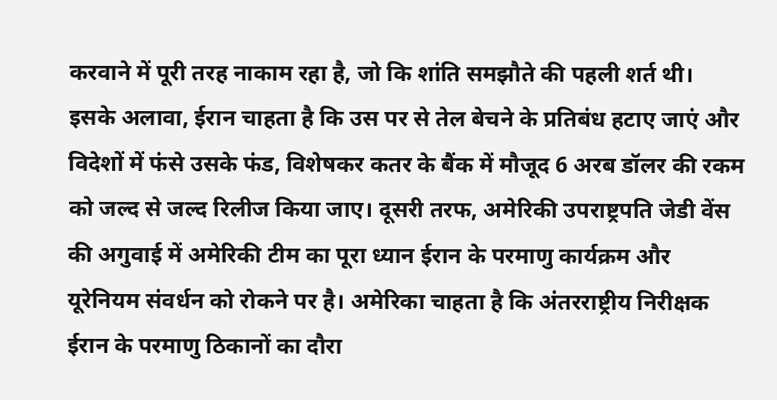करवाने में पूरी तरह नाकाम रहा है, जो कि शांति समझौते की पहली शर्त थी।
इसके अलावा, ईरान चाहता है कि उस पर से तेल बेचने के प्रतिबंध हटाए जाएं और विदेशों में फंसे उसके फंड, विशेषकर कतर के बैंक में मौजूद 6 अरब डॉलर की रकम को जल्द से जल्द रिलीज किया जाए। दूसरी तरफ, अमेरिकी उपराष्ट्रपति जेडी वेंस की अगुवाई में अमेरिकी टीम का पूरा ध्यान ईरान के परमाणु कार्यक्रम और यूरेनियम संवर्धन को रोकने पर है। अमेरिका चाहता है कि अंतरराष्ट्रीय निरीक्षक ईरान के परमाणु ठिकानों का दौरा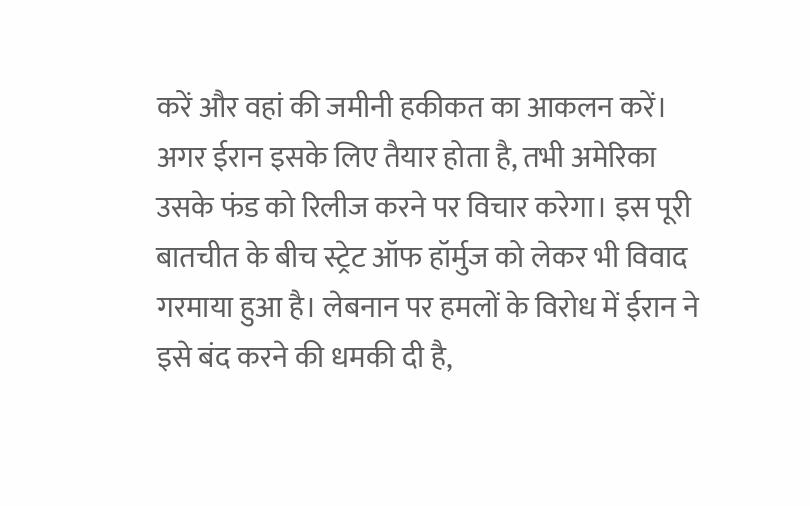करें और वहां की जमीनी हकीकत का आकलन करें।
अगर ईरान इसके लिए तैयार होता है, तभी अमेरिका उसके फंड को रिलीज करने पर विचार करेगा। इस पूरी बातचीत के बीच स्ट्रेट ऑफ हॉर्मुज को लेकर भी विवाद गरमाया हुआ है। लेबनान पर हमलों के विरोध में ईरान ने इसे बंद करने की धमकी दी है,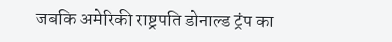जबकि अमेरिकी राष्ट्रपति डोनाल्ड ट्रंप का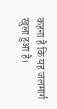कहना है कि यह जलमार्ग खुला हुआ है।